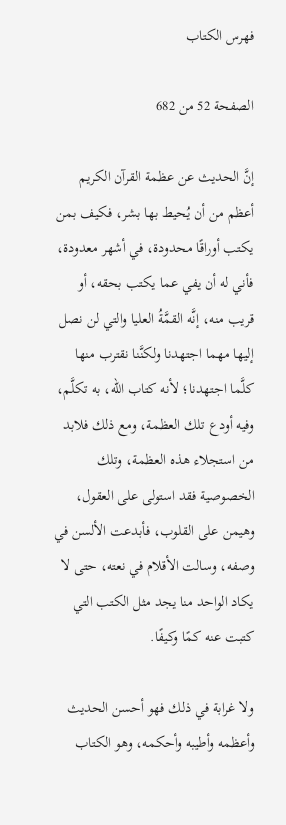فهرس الكتاب

الصفحة 52 من 682

إنَّ الحديث عن عظمة القرآن الكريم أعظم من أن يُحيط بها بشر، فكيف بمن يكتب أوراقًا محدودة، في أشهر معدودة، فأني له أن يفي عما يكتب بحقه، أو قريب منه، إنَّه القمَّةُ العليا والتي لن نصل إليها مهما اجتهدنا ولكنَّنا نقترب منها كلَّما اجتهدنا؛ لأنه كتاب الله، به تكلَّم، وفيه أودع تلك العظمة، ومع ذلك فلابد من استجلاء هذه العظمة، وتلك الخصوصية فقد استولى على العقول، وهيمن على القلوب، فأبدعت الألسن في وصفه، وسالت الأقلام في نعته، حتى لا يكاد الواحد منا يجد مثل الكتب التي كتبت عنه كمًا وكيفًا.

ولا غرابة في ذلك فهو أحسن الحديث وأعظمه وأطيبه وأحكمه، وهو الكتاب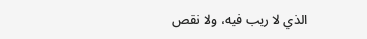الذي لا ريب فيه، ولا نقص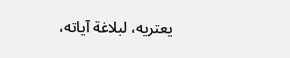يعتريه، لبلاغة آياته،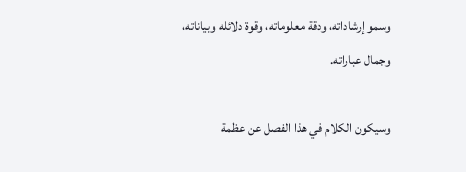وسمو إرشاداته، ودقة معلوماته، وقوة دلائله وبياناته، وجمال عباراته.

وسيكون الكلام في هذا الفصل عن عظمة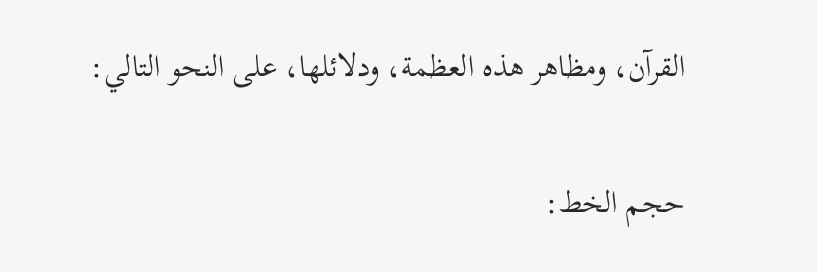القرآن، ومظاهر هذه العظمة، ودلائلها، على النحو التالي:

حجم الخط: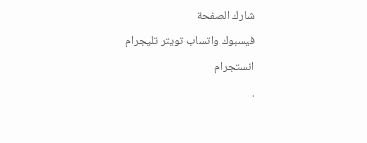شارك الصفحة
فيسبوك واتساب تويتر تليجرام انستجرام
.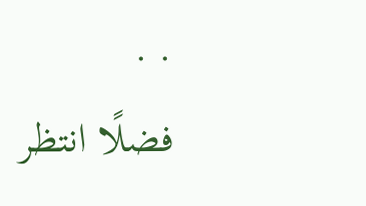. .
فضلًا انتظر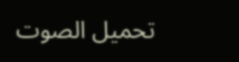تحميل الصوت